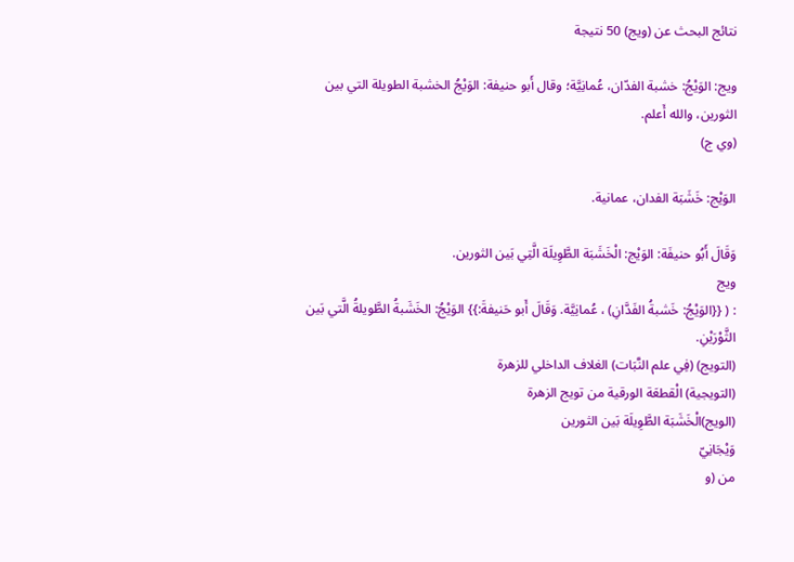نتائج البحث عن (ويج) 50 نتيجة

ويج: الوَيْجُ: خشبة الفدّان، عُمانِيَّة؛ وقال أَبو حنيفة: الوَيْجُ الخشبة الطويلة التي بين الثورين، والله أَعلم.
(وي ج)

الوَيْج: خَشَبَة الفدان، عمانية.

وَقَالَ أَبُو حنيفَة: الوَيْج: الْخَشَبَة الطَّوِيلَة الَّتِي بَين الثورين.
ويج
: ( {{الوَيْجُ: خَشبةُ الفَدَّانِ) ، عُمانِيَّة. وَقَالَ أَبو حَنيفةَ:}} الوَيْجُ: الخَشَبةُ الطَّويلةُ الَّتي بَين الثَّوْرَيْنِ.
(التويج) (فِي علم النَّبَات) الغلاف الداخلي للزهرة
(التويجية) الْقطعَة الورقية من تويج الزهرة
(الويج)الْخَشَبَة الطَّوِيلَة بَين الثورين
وَيْجَانِيّ
من (و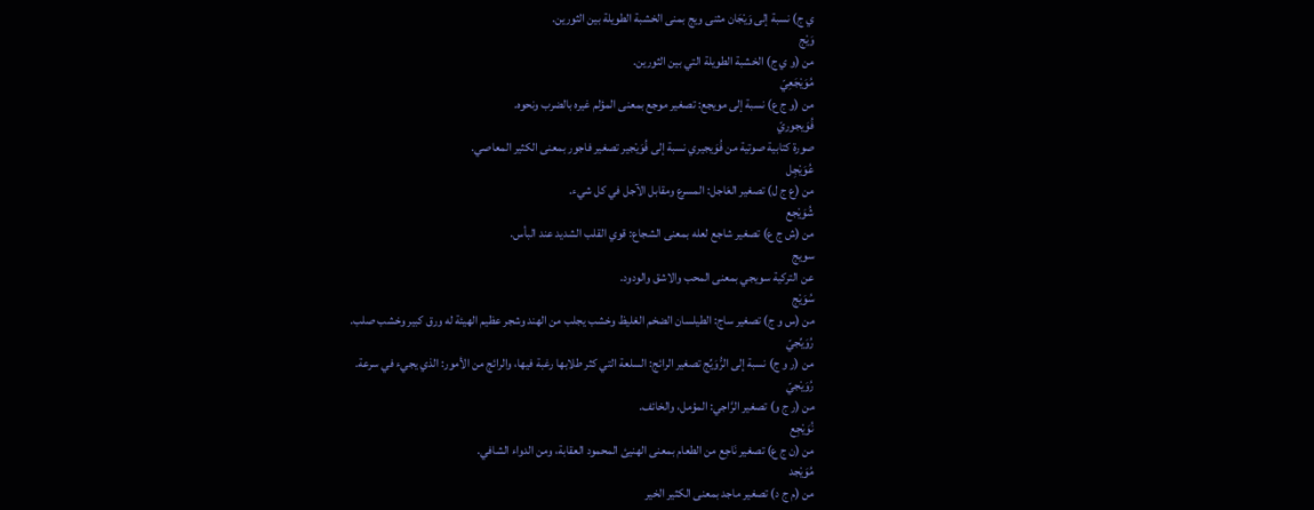ي ج) نسبة إلى وَيْجَان مثنى ويج بمنى الخشبة الطويلة بين الثورين.
وَيْج
من (و ي ج) الخشبة الطويلة التي بين الثورين.
مُوَيْجَعِيّ
من (و ج ع) نسبة إلى مويجع: تصغير موجع بمعنى المؤلم غيره بالضرب ونحوه.
فُوَيجوريّ
صورة كتابية صوتية من فُوَيجيري نسبة إلى فُوَيْجير تصغير فاجور بمعنى الكثير المعاصي.
عُوَيْجِل
من (ع ج ل) تصغير العَاجل: المسرع ومقابل الآجل في كل شيء.
شُوَيْجع
من (ش ج ع) تصغير شاجع لعله بمعنى الشجاع: قوي القلب الشديد عند البأس.
سويج
عن التركية سويجي بمعنى المحب والاشق والودود.
سُوَيْج
من (س و ج) تصغير ساج: الطيلسان الضخم الغليظ وخشب يجلب من الهند وشجر عظيم الهيئة له ورق كبير وخشب صلب.
رُوَيِّجيّ
من (ر و ج) نسبة إلى الرُّوَيِّج تصغير الرائج: السلعة التي كثر طلابها رغبة فيها، والرائج من الأمور: الذي يجيء في سرعة.
رُوَيْجيّ
من (ر ج و) تصغير الرَّاجي: المؤمل، والخائف.
نُوَيْجِع
من (ن ج ع) تصغير نَاجِع من الطعام بمعنى الهنيئ المحمود العقابة، ومن الدواء الشافي.
مُوَيْجد
من (م ج د) تصغير ماجد بمعنى الكثير الخير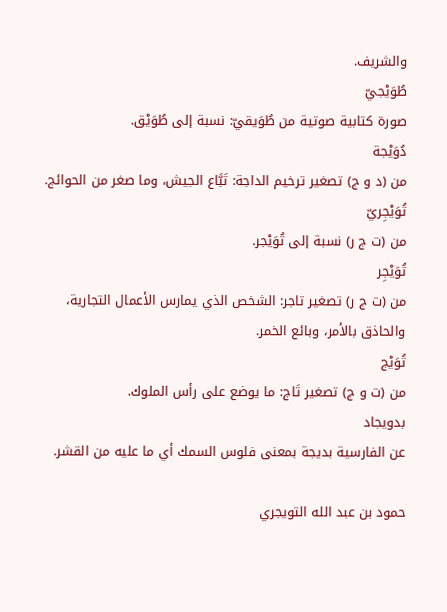والشريف.
طُوَيْجيّ
صورة كتابية صوتية من طُوَيقيّ: نسبة إلى طُوَيْق.
دُوَيْجة
من (د و ج) تصغير ترخيم الداجة: تَبَّاع الجيش، وما صغر من الحوائج.
تُوَيْجِريّ
من (ت ج ر) نسبة إلى تُوَيْجر.
تُوَيْجِر
من (ت ج ر) تصغير تاجر: الشخص الذي يمارس الأعمال التجارية، والحاذق بالأمر، وبائع الخمر.
تُوَيْج
من (ت و ج) تصغير تَاج: ما يوضع على رأس الملوك.
بدويجاد
عن الفارسية بديجة بمعنى فلوس السمك أي ما عليه من القشر.

حمود بن عبد الله التويجري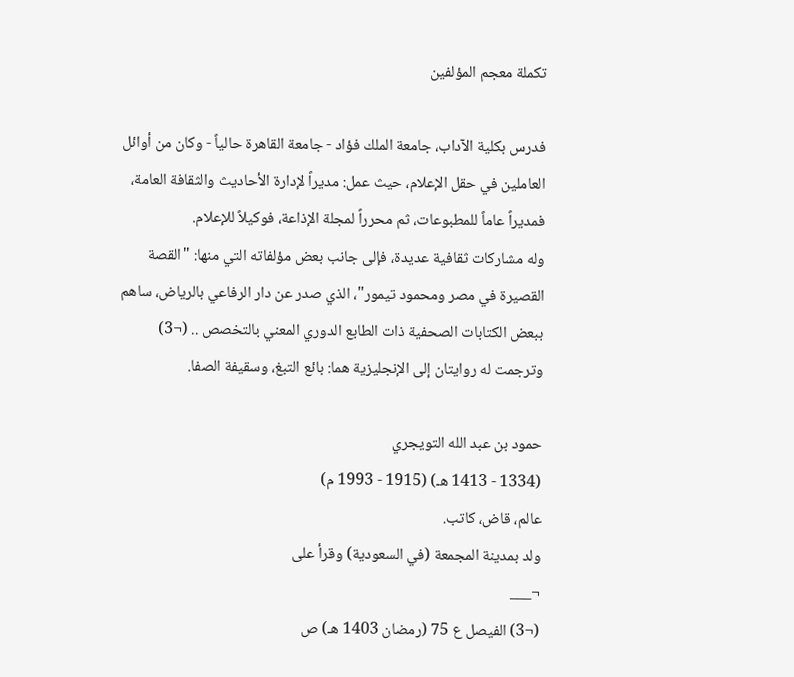تكملة معجم المؤلفين

فدرس بكلية الآداب، جامعة الملك فؤاد - جامعة القاهرة حالياً - وكان من أوائل العاملين في حقل الإعلام، حيث عمل: مديراً لإدارة الأحاديث والثقافة العامة، فمديراً عاماً للمطبوعات، ثم محرراً لمجلة الإذاعة، فوكيلاً للإعلام.
وله مشاركات ثقافية عديدة، فإلى جانب بعض مؤلفاته التي منها: "القصة القصيرة في مصر ومحمود تيمور"، الذي صدر عن دار الرفاعي بالرياض، ساهم ببعض الكتابات الصحفية ذات الطابع الدوري المعني بالتخصص .. (¬3)
وترجمت له روايتان إلى الإنجليزية هما: بائع التبغ، وسقيفة الصفا.

حمود بن عبد الله التويجري
(1334 - 1413 هـ) (1915 - 1993 م)
عالم، قاض، كاتب.
ولد بمدينة المجمعة (في السعودية) وقرأ على
¬___
(¬3) الفيصل ع 75 (رمضان 1403 هـ) ص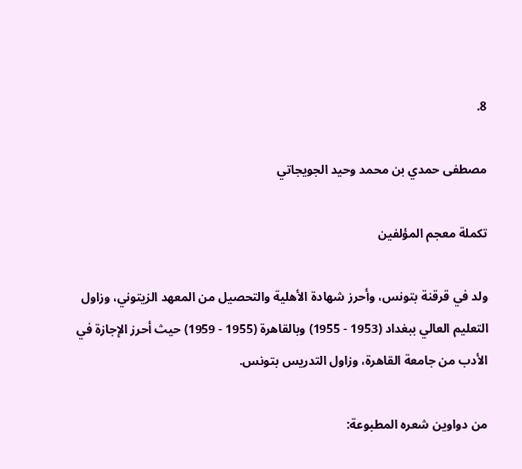8.

مصطفى حمدي بن محمد وحيد الجويجاتي

تكملة معجم المؤلفين

ولد في قرقنة بتونس، وأحرز شهادة الأهلية والتحصيل من المعهد الزيتوني، وزاول التعليم العالي ببغداد (1953 - 1955) وبالقاهرة (1955 - 1959) حيث أحرز الإجازة في الأدب من جامعة القاهرة، وزاول التدريس بتونس.

من دواوين شعره المطبوعة: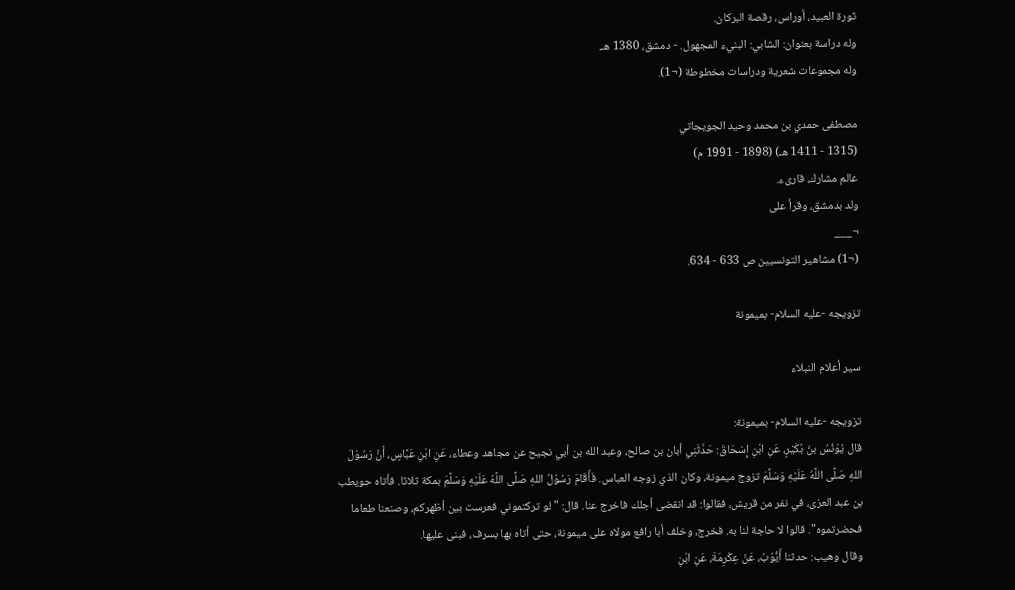ثورة العبيد، أوراس، رقصة البركان.
وله دراسة بعنوان: الشابي: البنيء المجهول. - دمشق، 1380 هـ.
وله مجموعات شعرية ودراسات مخطوطة (¬1).

مصطفى حمدي بن محمد وحيد الجويجاتي
(1315 - 1411 هـ) (1898 - 1991 م)
عالم مشارك، قارىء.
ولد بدمشق، وقرأ على
¬___
(¬1) مشاهير التونسيين ص 633 - 634.

تزويجه -عليه السلام- بميمونة

سير أعلام النبلاء

تزويجه -عليه السلام- بميمونة:
قال يُوْنُسُ بنُ بُكَيْرٍ، عَنِ ابْنِ إِسْحَاقَ: حَدَّثَنِي أبان بن صالح، وعبد الله بن أبي نجيح عن مجاهد وعطاء، عَنِ ابْنِ عَبَّاسٍ، أَنَّ رَسُوْلَ اللهِ صَلَّى اللَّهُ عَلَيْهِ وَسَلَّمَ تزوج ميمونة، وكان الذي زوجه العباس. فَأَقَامَ رَسُوْلُ اللهِ صَلَّى اللَّهُ عَلَيْهِ وَسَلَّمَ بمكة ثلاثا. فأتاه حويطب بن عبد العزى، في نفر من قريش، فقالوا: قد انقضى أجلك فاخرج عنا. قال: "لو تركتموني فعرست بين أظهركم، وصنعنا طعاما فحضرتموه". قالوا لا حاجة لنا به. فخرج، وخلف أبا رافع مولاه على ميمونة، حتى أتاه بها بسرف، فبنى عليها.
وقال وهيب: حدثنا أَيُّوْبُ، عَنْ عِكْرِمَةَ، عَنِ ابْنِ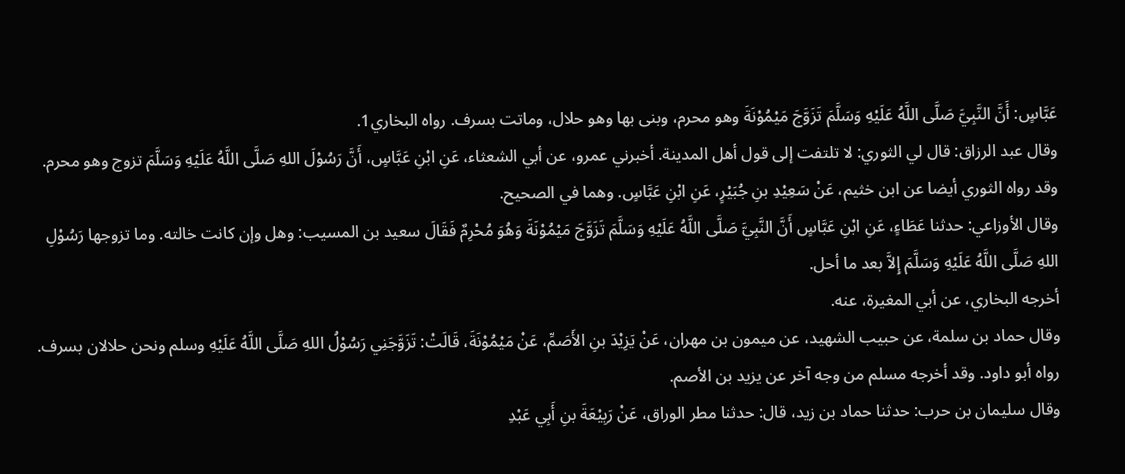عَبَّاسٍ: أَنَّ النَّبِيَّ صَلَّى اللَّهُ عَلَيْهِ وَسَلَّمَ تَزَوَّجَ مَيْمُوْنَةَ وهو محرم، وبنى بها وهو حلال، وماتت بسرف. رواه البخاري1.
وقال عبد الرزاق: قال لي الثوري: لا تلتفت إلى قول أهل المدينة. أخبرني عمرو، عن أبي الشعثاء، عَنِ ابْنِ عَبَّاسٍ، أَنَّ رَسُوْلَ اللهِ صَلَّى اللَّهُ عَلَيْهِ وَسَلَّمَ تزوج وهو محرم. وقد رواه الثوري أيضا عن ابن خثيم، عَنْ سَعِيْدِ بنِ جُبَيْرٍ، عَنِ ابْنِ عَبَّاسٍ. وهما في الصحيح.
وقال الأوزاعي: حدثنا عَطَاءٍ، عَنِ ابْنِ عَبَّاسٍ أَنَّ النَّبِيَّ صَلَّى اللَّهُ عَلَيْهِ وَسَلَّمَ تَزَوَّجَ مَيْمُوْنَةَ وَهُوَ مُحْرِمٌ فَقَالَ سعيد بن المسيب: وهل وإن كانت خالته. وما تزوجها رَسُوْلِ اللهِ صَلَّى اللَّهُ عَلَيْهِ وَسَلَّمَ إِلاَّ بعد ما أحل.
أخرجه البخاري، عن أبي المغيرة، عنه.
وقال حماد بن سلمة، عن حبيب الشهيد، عن ميمون بن مهران، عَنْ يَزِيْدَ بنِ الأَصَمِّ، عَنْ مَيْمُوْنَةَ، قَالَتْ: تَزَوَّجَنِي رَسُوْلُ اللهِ صَلَّى اللَّهُ عَلَيْهِ وسلم ونحن حلالان بسرف. رواه أبو داود. وقد أخرجه مسلم من وجه آخر عن يزيد بن الأصم.
وقال سليمان بن حرب: حدثنا حماد بن زيد، قال: حدثنا مطر الوراق، عَنْ رَبِيْعَةَ بنِ أَبِي عَبْدِ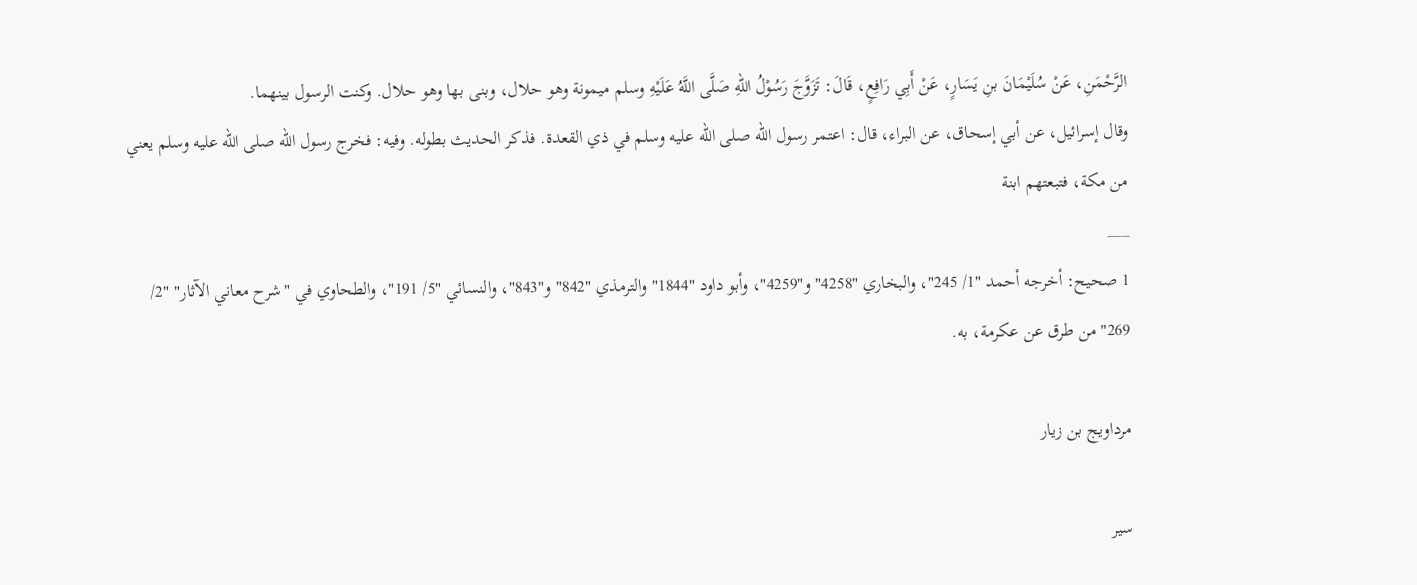الرَّحْمَنِ، عَنْ سُلَيْمَانَ بنِ يَسَارٍ، عَنْ أَبِي رَافِعٍ، قَالَ: تَزَوَّجَ رَسُوْلُ اللهِ صَلَّى اللَّهُ عَلَيْهِ وسلم ميمونة وهو حلال، وبنى بها وهو حلال. وكنت الرسول بينهما.
وقال إسرائيل، عن أبي إسحاق، عن البراء، قال: اعتمر رسول الله صلى الله عليه وسلم في ذي القعدة. فذكر الحديث بطوله. وفيه: فخرج رسول الله صلى الله عليه وسلم يعني من مكة، فتبعتهم ابنة
___
1 صحيح: أخرجه أحمد "1/ 245"، والبخاري "4258" و"4259"، وأبو داود "1844" والترمذي "842" و"843"، والنسائي "5/ 191"، والطحاوي في "شرح معاني الآثار" "2/ 269" من طرق عن عكرمة، به.

مرداويج بن زيار

سير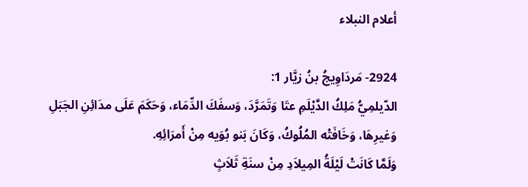أعلام النبلاء

2924- مَردَاوِيجُ بنُ زيَّار 1:
الدّيلمِيُّ مَلِكُ الدَّيْلَمِ عتَا وَتَمَرَّدَ، وَسفَكَ الدِّمَاء، وَحَكَمَ عَلَى مدَائِنِ الجَبَلِ وَغيرِهَا، وَخَافَتْه المُلُوكُ، وَكَانَ بَنو بُوَيه مِنْ أَمرَائِهِ.
وَلَمَّا كَانَتْ لَيْلَةُ المِيلاَدِ مِنْ سنَةِ ثَلاَثٍ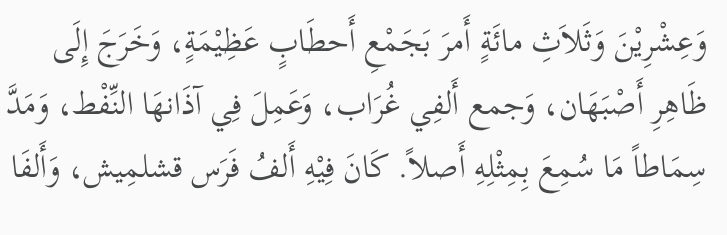وَعِشْرِيْنَ وَثَلاَثِ مائَةٍ أَمرَ بَجَمْعِ أَحطَابٍ عَظِيْمَةٍ، وَخَرَجَ إِلَى ظَاهِرِ أَصْبَهَان، وَجمع أَلفِي غُرَاب، وَعَمِلَ فِي آذَانهَا النِّفْط، وَمَدَّ سِمَاطاً مَا سُمِعَ بِمِثْلِهِ أَصلاً. كَانَ فِيْهِ أَلفُ فَرَس قشلمِيش، وَأَلفَا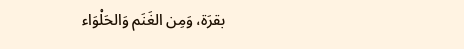بقرَة، وَمِن الغَنَم وَالحَلْوَاء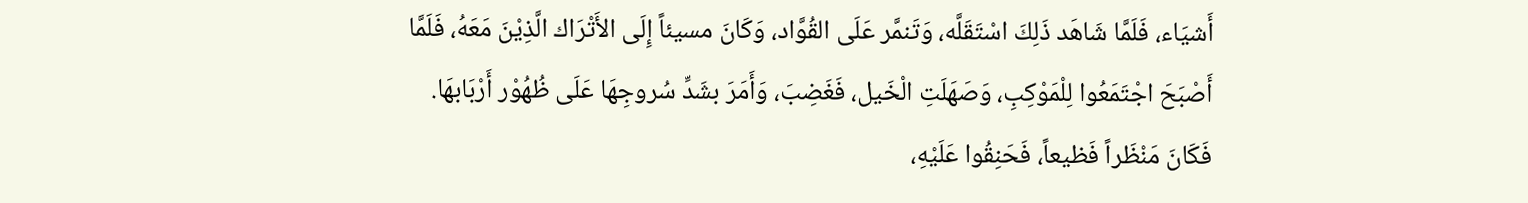أَشيَاء، فَلَمَّا شَاهَد ذَلِكَ اسْتَقَلَّه، وَتَنمَّر عَلَى القُوَّاد، وَكَانَ مسيئاً إِلَى الأَتْرَاك الَّذِيْنَ مَعَهُ، فَلَمَّا أَصْبَحَ اجْتَمَعُوا لِلْمَوْكِبِ، وَصَهَلَتِ الْخَيل، فَغَضِبَ، وَأَمَرَ بشَدِّ سُروجِهَا عَلَى ظُهُوْر أَرْبَابهَا. فَكَانَ مَنْظَراً فَظيعاً، فَحَنِقُوا عَلَيْهِ،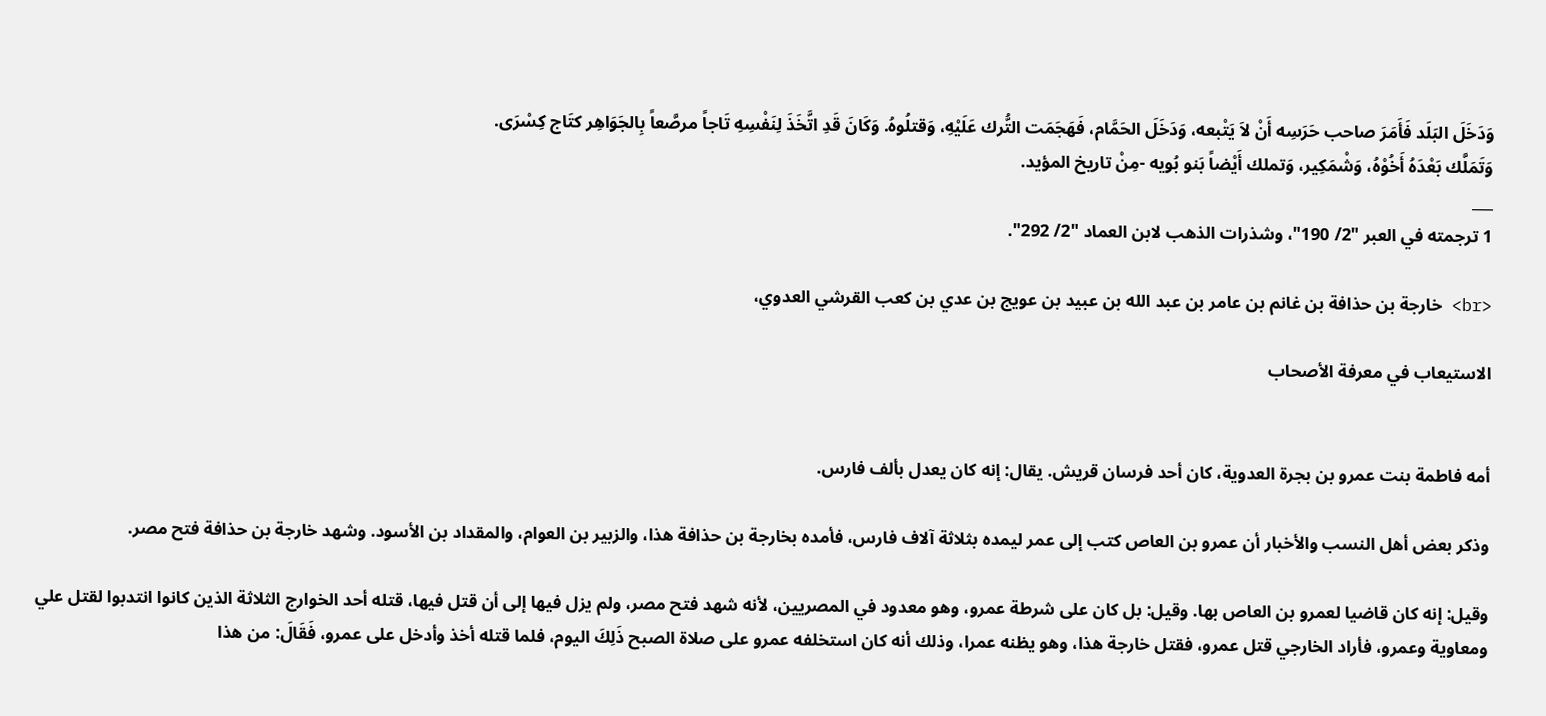وَدَخَلَ البَلَد فَأَمَرَ صاحب حَرَسِه أَنْ لاَ يَتْبعه، وَدَخَلَ الحَمَّام، فَهَجَمَت التُّرك عَلَيْهِ، وَقتلُوهُ. وَكَانَ قَدِ اتَّخَذَ لِنَفْسِهِ تَاجاً مرصَّعاً بِالجَوَاهِر كتَاج كِسْرَى.
وَتَمَلَّك بَعْدَهُ أَخُوْهُ، وَشْمَكِير، وَتملك أَيْضاً بَنو بُويه -مِنْ تاريخ المؤيد.
___
1 ترجمته في العبر "2/ 190"، وشذرات الذهب لابن العماد "2/ 292".

<br> خارجة بن حذافة بن غانم بن عامر بن عبد الله بن عبيد بن عويج بن عدي بن كعب القرشي العدوي،

الاستيعاب في معرفة الأصحاب


أمه فاطمة بنت عمرو بن بجرة العدوية، كان أحد فرسان قريش. يقال: إنه كان يعدل بألف فارس.

وذكر بعض أهل النسب والأخبار أن عمرو بن العاص كتب إلى عمر ليمده بثلاثة آلاف فارس، فأمده بخارجة بن حذافة هذا، والزبير بن العوام، والمقداد بن الأسود. وشهد خارجة بن حذافة فتح مصر.

وقيل: إنه كان قاضيا لعمرو بن العاص بها. وقيل: بل كان على شرطة عمرو، وهو معدود في المصريين، لأنه شهد فتح مصر، ولم يزل فيها إلى أن قتل فيها، قتله أحد الخوارج الثلاثة الذين كانوا انتدبوا لقتل علي ومعاوية وعمرو، فأراد الخارجي قتل عمرو، فقتل خارجة هذا، وهو يظنه عمرا، وذلك أنه كان استخلفه عمرو على صلاة الصبح ذَلِكَ اليوم، فلما قتله أخذ وأدخل على عمرو، فَقَالَ: من هذا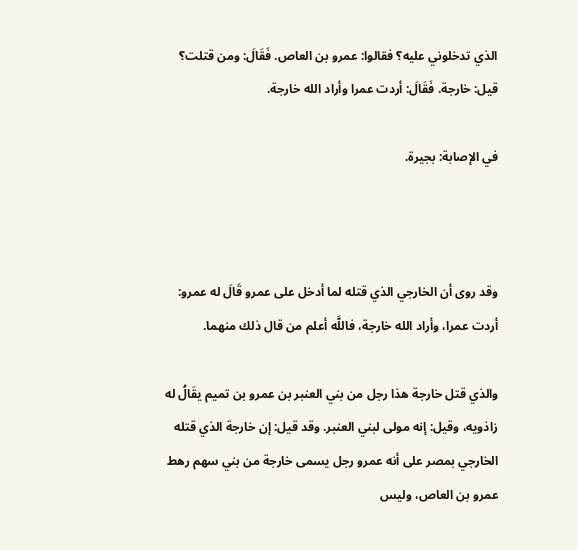الذي تدخلوني عليه؟ فقالوا: عمرو بن العاص. فَقَالَ: ومن قتلت؟ قيل: خارجة. فَقَالَ: أردت عمرا وأراد الله خارجة.

في الإصابة: بجيرة.



وقد روى أن الخارجي الذي قتله لما أدخل على عمرو قَالَ له عمرو: أردت عمرا، وأراد الله خارجة، فاللَّه أعلم من قال ذلك منهما.

والذي قتل خارجة هذا رجل من بني العنبر بن عمرو بن تميم يقَالُ له زاذويه، وقيل: إنه مولى لبني العنبر. وقد قيل: إن خارجة الذي قتله الخارجي بمصر على أنه عمرو رجل يسمى خارجة من بني سهم رهط عمرو بن العاص، وليس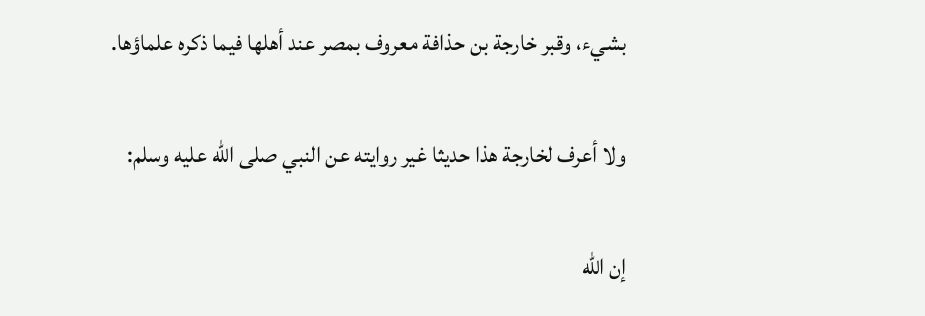بشيء، وقبر خارجة بن حذافة معروف بمصر عند أهلها فيما ذكره علماؤها.

ولا أعرف لخارجة هذا حديثا غير روايته عن النبي صلى الله عليه وسلم:

إن الله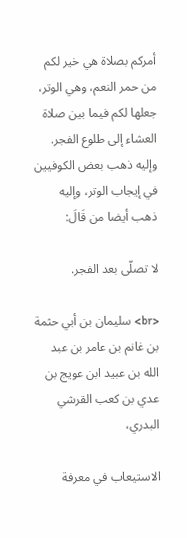أمركم بصلاة هي خير لكم من حمر النعم، وهي الوتر، جعلها لكم فيما بين صلاة العشاء إلى طلوع الفجر. وإليه ذهب بعض الكوفيين في إيجاب الوتر، وإليه ذهب أيضا من قَالَ:

لا تصلّى بعد الفجر.

<br> سليمان بن أبي حثمة بن غانم بن عامر بن عبد الله بن عبيد ابن عويج بن عدي بن كعب القرشي البدري،

الاستيعاب في معرفة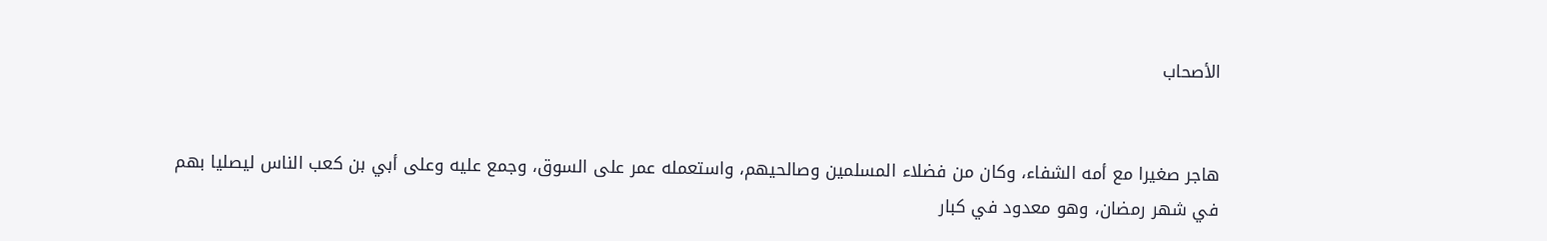الأصحاب


هاجر صغيرا مع أمه الشفاء، وكان من فضلاء المسلمين وصالحيهم، واستعمله عمر على السوق، وجمع عليه وعلى أبي بن كعب الناس ليصليا بهم في شهر رمضان، وهو معدود في كبار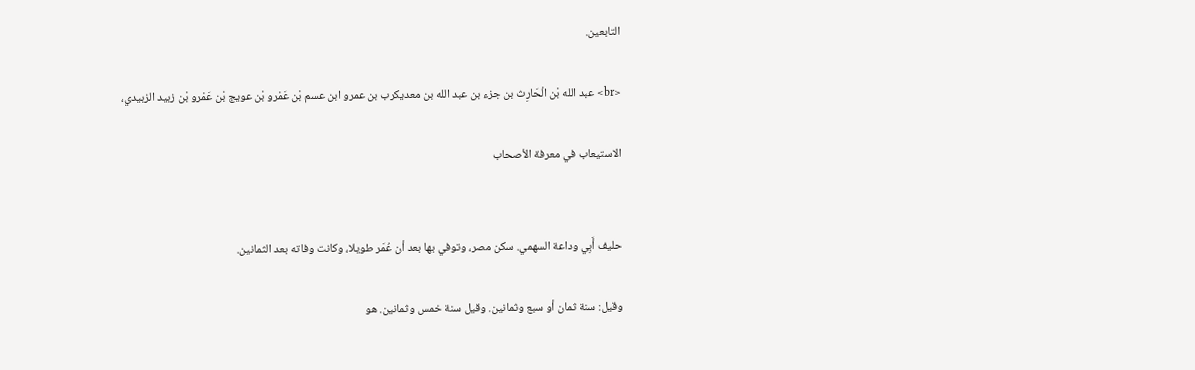التابعين.

<br> عبد الله بْن الْحَارِث بن جزء بن عبد الله بن معديكرب بن عمرو ابن عسم بْن عَمْرو بْن عويج بْن عَمْرو بْن زبيد الزبيدي،

الاستيعاب في معرفة الأصحاب


حليف أَبِي وداعة السهمي. سكن مصر، وتوفي بها بعد أن عُمَر طويلا، وكانت وفاته بعد الثمانين.

وقيل: سنة ثمان أو سبع وثمانين. وقيل سنة خمس وثمانين. هو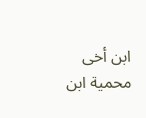ابن أخى محمية ابن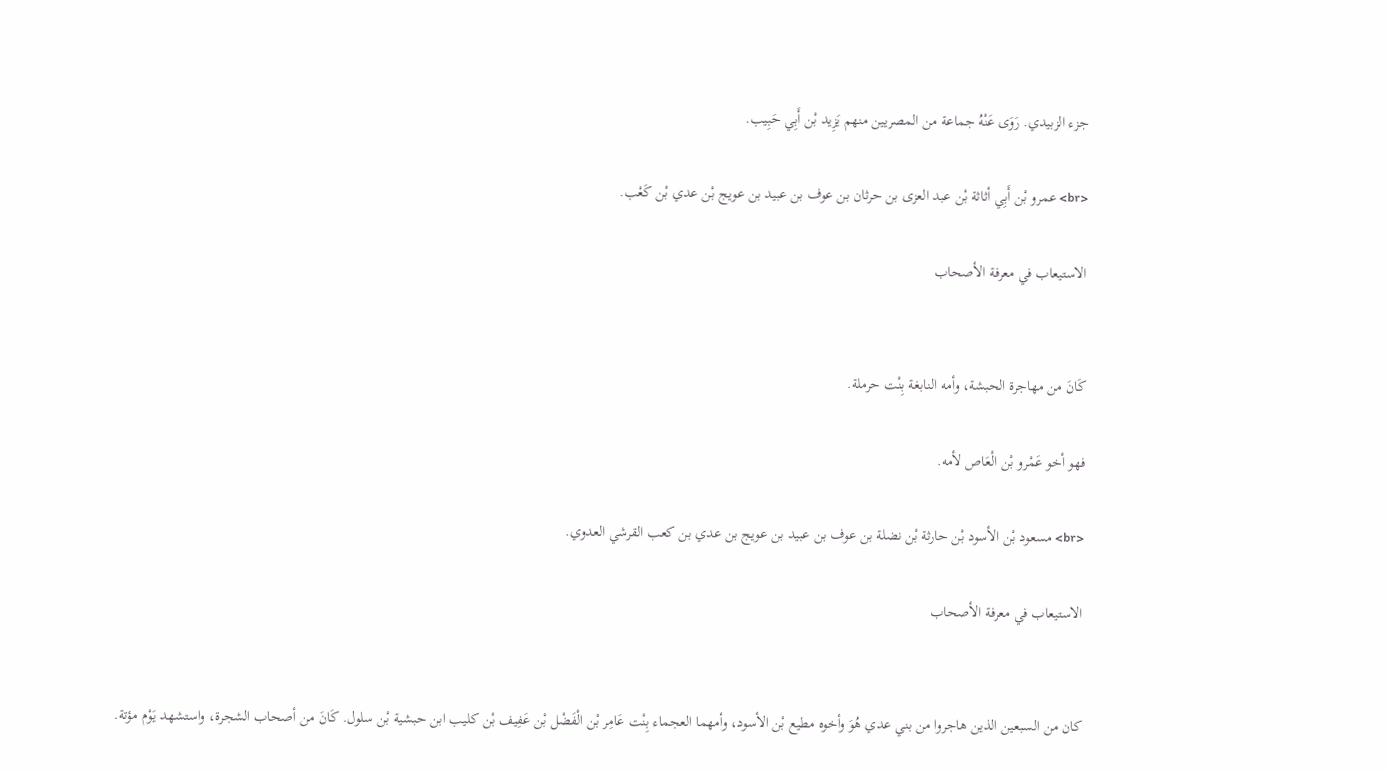جزء الزبيدي. رَوَى عَنْهُ جماعة من المصريين منهم يَزِيد بْن أَبِي حَبِيب.

<br> عمرو بْن أَبِي أثاثة بْن عبد العزى بن حرثان بن عوف بن عبيد بن عويج بْن عدي بْن كَعْب.

الاستيعاب في معرفة الأصحاب


كَانَ من مهاجرة الحبشة، وأمه النابغة بِنْت حرملة.

فهو أخو عَمْرو بْن الْعَاص لأمه.

<br> مسعود بْن الأسود بْن حارثة بْن نضلة بن عوف بن عبيد بن عويج بن عدي بن كعب القرشي العدوي.

الاستيعاب في معرفة الأصحاب


كان من السبعين الذين هاجروا من بني عدي هُوَ وأخوه مطيع بْن الأسود، وأمهما العجماء بِنْت عَامِر بْن الْفَضْل بْن عَفِيف بْن كليب ابن حبشية بْن سلول. كَانَ من أصحاب الشجرة، واستشهد يَوْم مؤتة.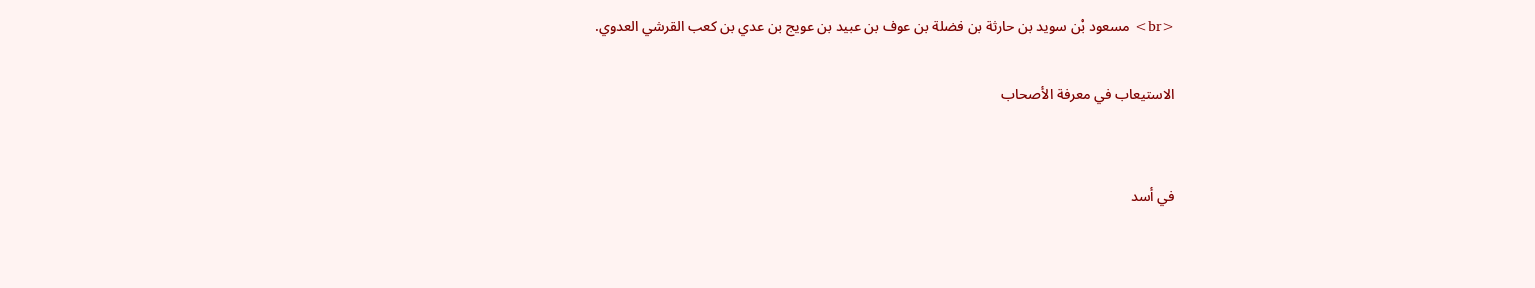<br> مسعود بْن سويد بن حارثة بن فضلة بن عوف بن عبيد بن عويج بن عدي بن كعب القرشي العدوي.

الاستيعاب في معرفة الأصحاب


في أسد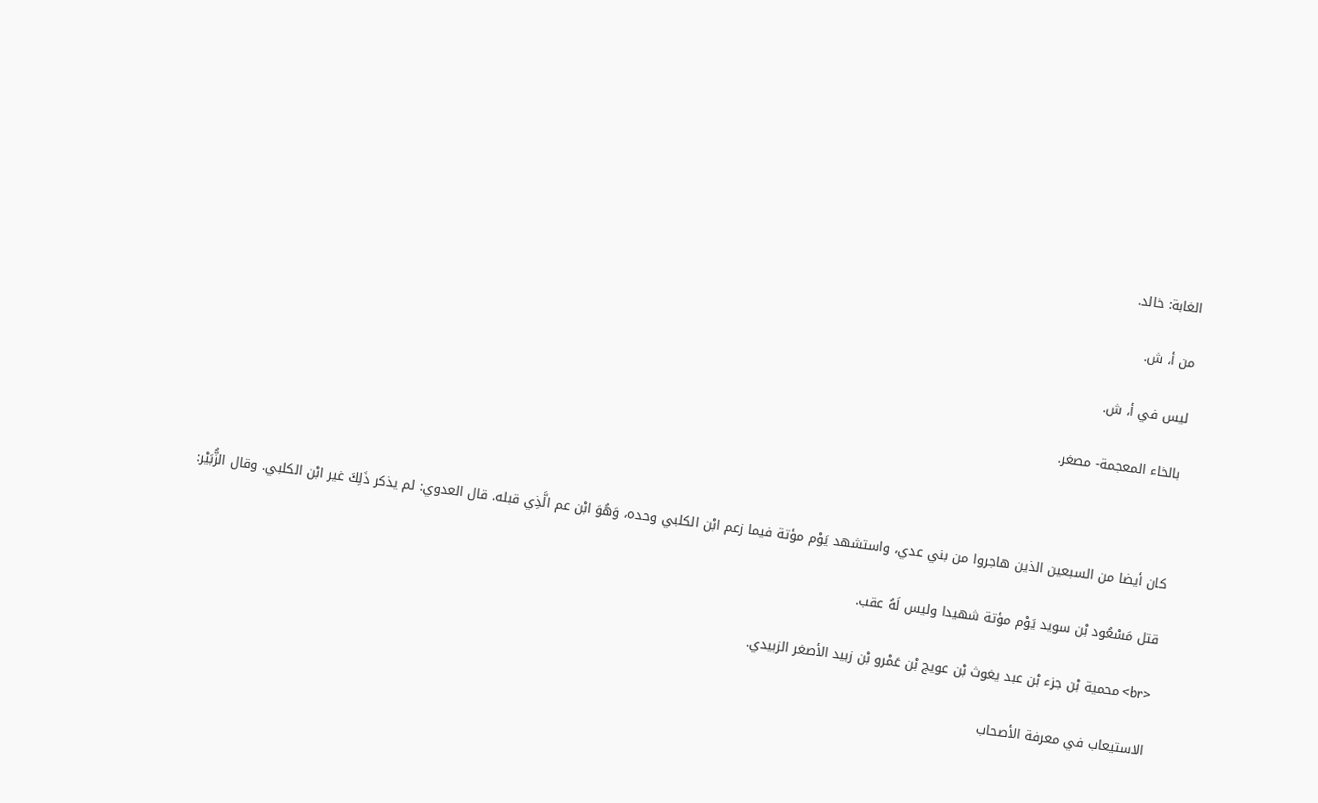الغابة: خالد.

من أ، ش.

ليس في أ، ش.

بالخاء المعجمة- مصغر.



كان أيضا من السبعين الذين هاجروا من بني عدي، واستشهد يَوْم مؤتة فيما زعم ابْن الكلبي وحده، وَهُوَ ابْن عم الَّذِي قبله. قال العدوي: لم يذكر ذَلِكَ غير ابْن الكلبي. وقال الزُّبَيْر:

قتل مَسْعُود بْن سويد يَوْم مؤتة شهيدا وليس لَهُ عقب.

<br> محمية بْن جزء بْن عبد يغوث بْن عويج بْن عَمْرو بْن زبيد الأصغر الزبيدي.

الاستيعاب في معرفة الأصحاب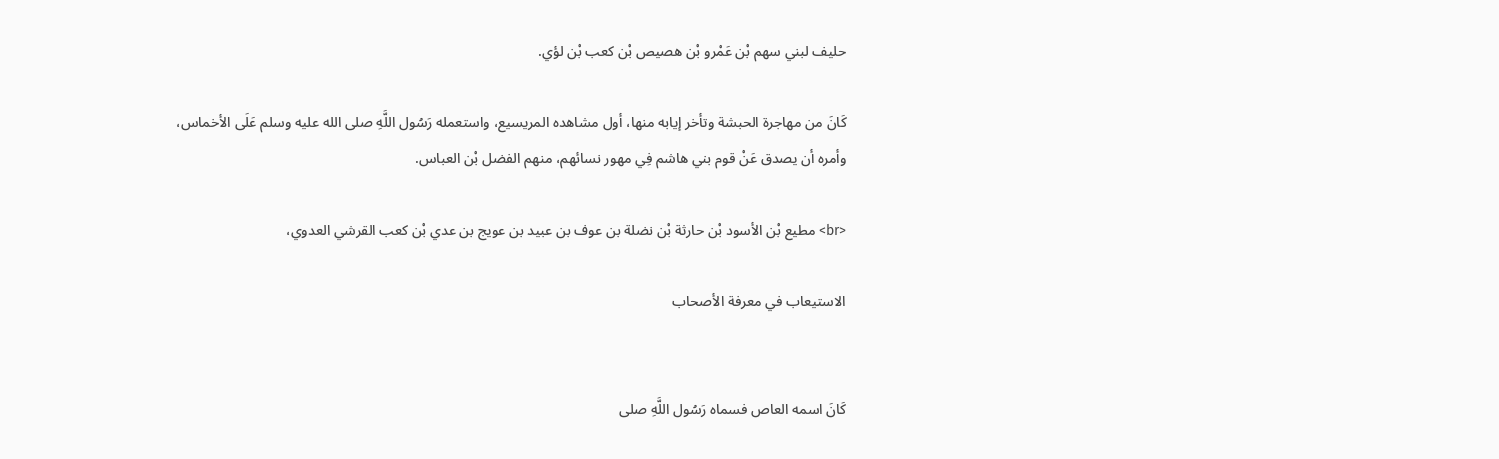حليف لبني سهم بْن عَمْرو بْن هصيص بْن كعب بْن لؤي.

كَانَ من مهاجرة الحبشة وتأخر إيابه منها، أول مشاهده المريسيع، واستعمله رَسُول اللَّهِ صلى الله عليه وسلم عَلَى الأخماس، وأمره أن يصدق عَنْ قوم بني هاشم فِي مهور نسائهم، منهم الفضل بْن العباس.

<br> مطيع بْن الأسود بْن حارثة بْن نضلة بن عوف بن عبيد بن عويج بن عدي بْن كعب القرشي العدوي،

الاستيعاب في معرفة الأصحاب


كَانَ اسمه العاص فسماه رَسُول اللَّهِ صلى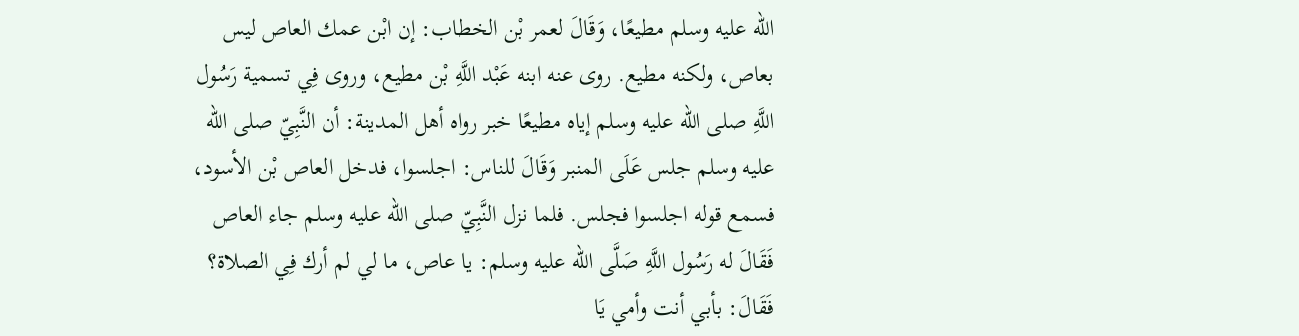الله عليه وسلم مطيعًا، وَقَالَ لعمر بْن الخطاب: إن ابْن عمك العاص ليس بعاص، ولكنه مطيع. روى عنه ابنه عَبْد اللَّهِ بْن مطيع، وروى فِي تسمية رَسُول اللَّهِ صلى الله عليه وسلم إياه مطيعًا خبر رواه أهل المدينة: أن النَّبِيّ صلى الله عليه وسلم جلس عَلَى المنبر وَقَالَ للناس: اجلسوا، فدخل العاص بْن الأسود، فسمع قوله اجلسوا فجلس. فلما نزل النَّبِيّ صلى الله عليه وسلم جاء العاص فَقَالَ له رَسُول اللَّهِ صَلَّى الله عليه وسلم: يا عاص، ما لي لم أرك فِي الصلاة؟ فَقَالَ: بأبي أنت وأمي يَا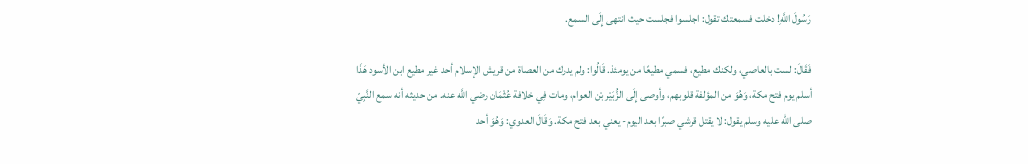رَسُولَ اللَّهِ! دخلت فسمعتك تقول: اجلسوا فجلست حيث انتهى إِلَى السمع.

فَقَالَ: لست بالعاصي، ولكنك مطيع، فسمي مطيعًا من يومئذ. قَالُوا: ولم يدرك من العصاة من قريش الإسلام أحد غير مطيع ابن الأسود هَذَا أسلم يوم فتح مكة، وَهُوَ من المؤلفة قلوبهم، وأوصى إِلَى الزُّبَيْر بْن العوام، ومات فِي خلافة عُثْمَان رضي اللَّه عنه. من حديثه أنه سمع النَّبِيّ صلى الله عليه وسلم يقول: لا يقتل قرشي صبرًا بعد اليوم- يعني بعد فتح مكة. وَقَالَ العدوي: وَهُوَ أحد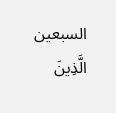السبعين الَّذِينَ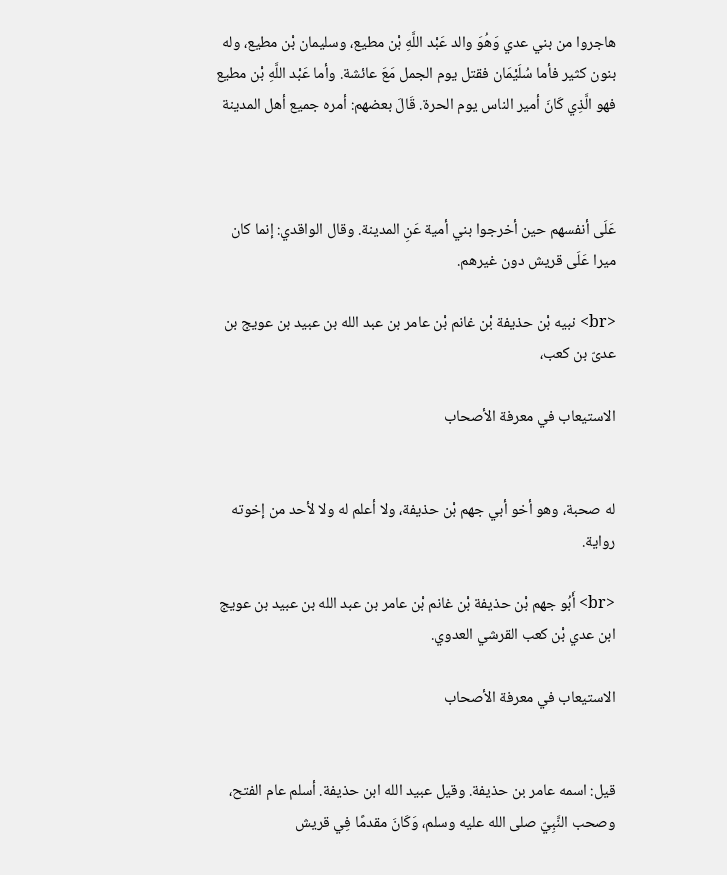هاجروا من بني عدي وَهُوَ والد عَبْد اللَّهِ بْن مطيع، وسليمان بْن مطيع، وله بنون كثير فأما سُلَيْمَان فقتل يوم الجمل مَعَ عائشة. وأما عَبْد اللَّهِ بْن مطيع فهو الَّذِي كَانَ أمير الناس يوم الحرة. قَالَ بعضهم: أمره جميع أهل المدينة



عَلَى أنفسهم حين أخرجوا بني أمية عَنِ المدينة. وقال الواقدي: إنما كان ميرا عَلَى قريش دون غيرهم.

<br> نبيه بْن حذيفة بْن غانم بْن عامر بن عبد الله بن عبيد بن عويج بن عدىّ بن كعب،

الاستيعاب في معرفة الأصحاب


له صحبة، وهو أخو أبي جهم بْن حذيفة، ولا أعلم له ولا لأحد من إخوته رواية.

<br> أَبُو جهم بْن حذيفة بْن غانم بْن عامر بن عبد الله بن عبيد بن عويج ابن عدي بْن كعب القرشي العدوي.

الاستيعاب في معرفة الأصحاب


قيل: اسمه عامر بن حذيفة. وقيل عبيد الله ابن حذيفة. أسلم عام الفتح، وصحب النَّبِيّ صلى الله عليه وسلم، وَكَانَ مقدمًا فِي قريش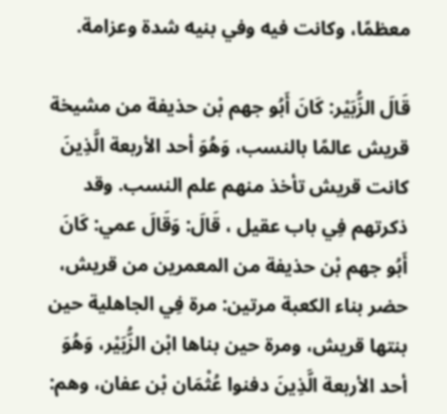معظمًا، وكانت فيه وفي بنيه شدة وعزامة.

قَالَ الزُّبَيْر: كَانَ أَبُو جهم بْن حذيفة من مشيخة قريش عالمًا بالنسب، وَهُوَ أحد الأربعة الَّذِينَ كانت قريش تأخذ منهم علم النسب. وقد ذكرتهم فِي باب عقيل ، قَالَ: وَقَالَ عمي: كَانَ أَبُو جهم بْن حذيفة من المعمرين من قريش، حضر بناء الكعبة مرتين: مرة فِي الجاهلية حين بنتها قريش، ومرة حين بناها ابْن الزُّبَيْر، وَهُوَ أحد الأربعة الَّذِينَ دفنوا عُثْمَان بْن عفان، وهم: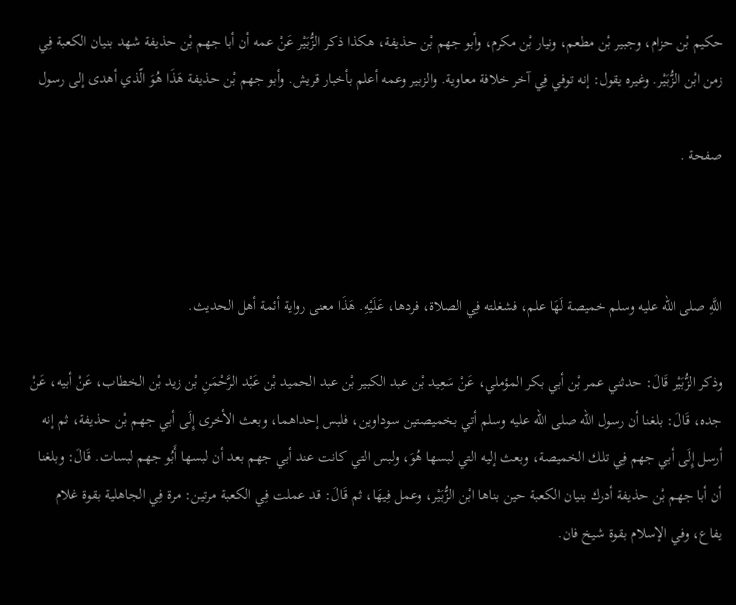حكيم بْن حزام، وجبير بْن مطعم، ونيار بْن مكرم، وأبو جهم بْن حذيفة، هكذا ذكر الزُّبَيْر عَنْ عمه أن أبا جهم بْن حذيفة شهد بنيان الكعبة فِي زمن ابْن الزُّبَيْر. وغيره يقول: إنه توفي فِي آخر خلافة معاوية. والزبير وعمه أعلم بأخبار قريش. وأبو جهم بْن حذيفة هَذَا هُوَ الّذي أهدى إلى رسول

صفحة .



اللَّهِ صلى الله عليه وسلم خميصة لَهَا علم، فشغلته فِي الصلاة، فردها، عَلَيْهِ. هَذَا معنى رواية أئمة أهل الحديث.

وذكر الزُّبَيْر قَالَ: حدثني عمر بْن أبي بكر المؤملي، عَنْ سَعِيد بْن عبد الكبير بْن عبد الحميد بْن عَبْد الرَّحْمَنِ بْن زيد بْن الخطاب، عَنْ أبيه، عَنْ جده، قَالَ: بلغنا أن رسول الله صلى الله عليه وسلم أتي بخميصتين سوداوين، فلبس إحداهما، وبعث الأخرى إِلَى أبي جهم بْن حذيفة، ثم إنه أرسل إِلَى أبي جهم فِي تلك الخميصة، وبعث إليه التي لبسها هُوَ، ولبس التي كانت عند أبي جهم بعد أن لبسها أَبُو جهم لبسات. قَالَ: وبلغنا أن أبا جهم بْن حذيفة أدرك بنيان الكعبة حين بناها ابْن الزُّبَيْر، وعمل فِيهَا، ثم قَالَ: قد عملت فِي الكعبة مرتين: مرة فِي الجاهلية بقوة غلام يفاع، وفي الإسلام بقوة شيخ فان.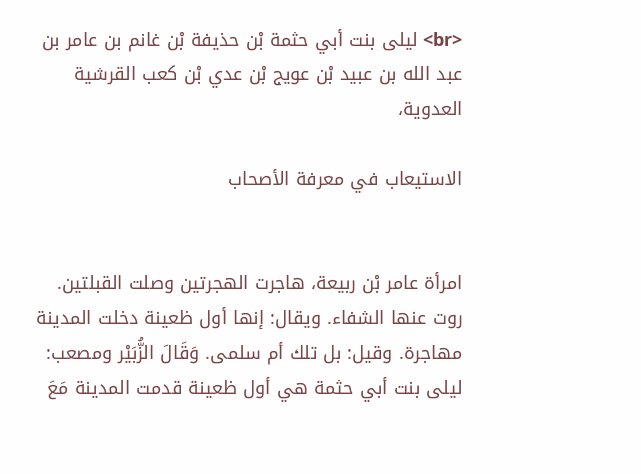<br> ليلى بنت أبي حثمة بْن حذيفة بْن غانم بن عامر بن عبد الله بن عبيد بْن عويج بْن عدي بْن كعب القرشية العدوية،

الاستيعاب في معرفة الأصحاب


امرأة عامر بْن ربيعة، هاجرت الهجرتين وصلت القبلتين. روت عنها الشفاء. ويقال: إنها أول ظعينة دخلت المدينة مهاجرة. وقيل: بل تلك أم سلمى. وَقَالَ الزُّبَيْر ومصعب: ليلى بنت أبي حثمة هي أول ظعينة قدمت المدينة مَعَ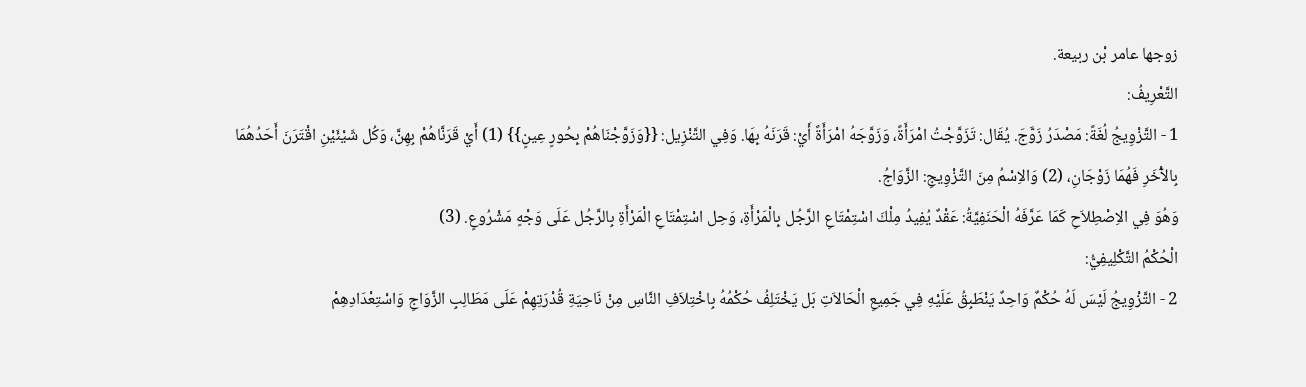زوجها عامر بْن ربيعة.
التَّعْرِيفُ:
1 - التَّزْوِيجُ لُغَةً: مَصْدَرُ زَوَّجَ. يُقَال: تَزَوَّجْتُ امْرَأَةً، وَزَوَّجَهُ امْرَأَةً أَيْ: قَرَنَهُ بِهَا. وَفِي التَّنْزِيل: {{وَزَوَّجْنَاهُمْ بِحُورٍ عِينٍ}} (1) أَيْ قَرَنَّاهُمْ بِهِنَّ، وَكُل شَيْئَيْنِ اقْتَرَنَ أَحَدُهُمَا بِالآْخَرِ فَهُمَا زَوْجَانِ، (2) وَالاِسْمُ مِنَ التَّزْوِيجِ: الزَّوَاجُ.
وَهُوَ فِي الاِصْطِلاَحِ كَمَا عَرَّفَهُ الْحَنَفِيَّةُ: عَقْدٌ يُفِيدُ مِلْكَ اسْتِمْتَاعِ الرَّجُل بِالْمَرْأَةِ، وَحِل اسْتِمْتَاعِ الْمَرْأَةِ بِالرَّجُل عَلَى وَجْهٍ مَشْرُوعٍ. (3)
الْحُكْمُ التَّكْلِيفِيُّ:
2 - التَّزْوِيجُ لَيْسَ لَهُ حُكْمٌ وَاحِدٌ يَنْطَبِقُ عَلَيْهِ فِي جَمِيعِ الْحَالاَتِ بَل يَخْتَلِفُ حُكْمُهُ بِاخْتِلاَفِ النَّاسِ مِنْ نَاحِيَةِ قُدْرَتِهِمْ عَلَى مَطَالِبِ الزَّوَاجِ وَاسْتِعْدَادِهِمْ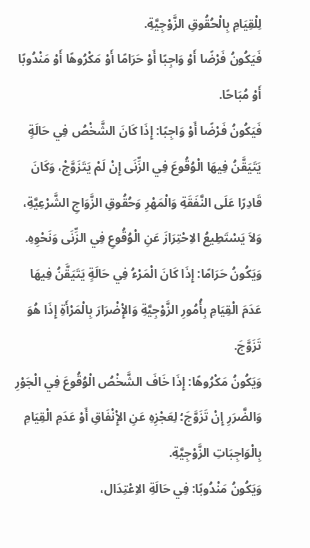لِلْقِيَامِ بِالْحُقُوقِ الزَّوْجِيَّةِ.
فَيَكُونُ فَرْضًا أَوْ وَاجِبًا أَوْ حَرَامًا أَوْ مَكْرُوهًا أَوْ مَنْدُوبًا أَوْ مُبَاحًا.
فَيَكُونُ فَرْضًا أَوْ وَاجِبًا: إِذَا كَانَ الشَّخْصُ فِي حَالَةٍ يَتَيَقَّنُ فِيهَا الْوُقُوعَ فِي الزِّنَى إِنْ لَمْ يَتَزَوَّجْ، وَكَانَ قَادِرًا عَلَى النَّفَقَةِ وَالْمَهْرِ وَحُقُوقِ الزَّوَاجِ الشَّرْعِيَّةِ، وَلاَ يَسْتَطِيعُ الاِحْتِرَازَ عَنِ الْوُقُوعِ فِي الزِّنَى وَنَحْوِهِ.
وَيَكُونُ حَرَامًا: إِذَا كَانَ الْمَرْءُ فِي حَالَةٍ يَتَيَقَّنُ فِيهَا عَدَمَ الْقِيَامِ بِأُمُورِ الزَّوْجِيَّةِ وَالإِْضْرَارَ بِالْمَرْأَةِ إِذَا هُوَ تَزَوَّجَ.
وَيَكُونُ مَكْرُوهًا: إِذَا خَافَ الشَّخْصُ الْوُقُوعَ فِي الْجَوْرِ وَالضَّرَرِ إِنْ تَزَوَّجَ؛ لِعَجْزِهِ عَنِ الإِْنْفَاقِ أَوْ عَدَمِ الْقِيَامِ بِالْوَاجِبَاتِ الزَّوْجِيَّةِ.
وَيَكُونُ مَنْدُوبًا: فِي حَالَةِ الاِعْتِدَال،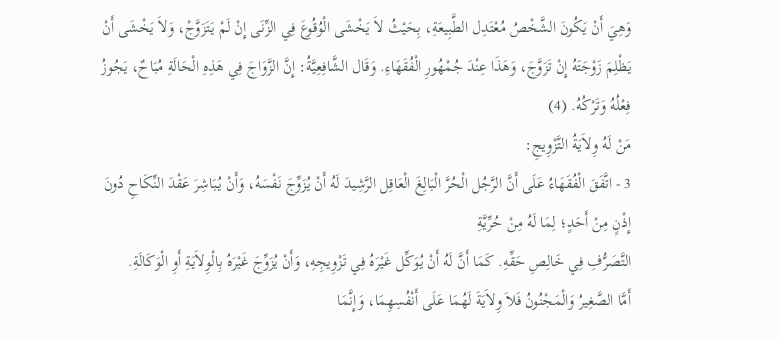وَهِيَ أَنْ يَكُونَ الشَّخْصُ مُعْتَدِل الطَّبِيعَةِ، بِحَيْثُ لاَ يَخْشَى الْوُقُوعَ فِي الزِّنَى إِنْ لَمْ يَتَزَوَّجْ، وَلاَ يَخْشَى أَنْ يَظْلِمَ زَوْجَتَهُ إِنْ تَزَوَّجَ، وَهَذَا عِنْدَ جُمْهُورِ الْفُقَهَاءِ. وَقَال الشَّافِعِيَّةُ: إِنَّ الزَّوَاجَ فِي هَذِهِ الْحَالَةِ مُبَاحٌ، يَجُوزُ فِعْلُهُ وَتَرْكُهُ. (4)
مَنْ لَهُ وِلاَيَةُ التَّزْوِيجِ:
3 - اتَّفَقَ الْفُقَهَاءُ عَلَى أَنَّ الرَّجُل الْحُرَّ الْبَالِغَ الْعَاقِل الرَّشِيدَ لَهُ أَنْ يُزَوِّجَ نَفْسَهُ، وَأَنْ يُبَاشِرَ عَقْدَ النِّكَاحِ دُونَ إِذْنٍ مِنْ أَحَدٍ؛ لِمَا لَهُ مِنْ حُرِّيَّةِ
التَّصَرُّفِ فِي خَالِصِ حَقِّهِ. كَمَا أَنَّ لَهُ أَنْ يُوَكِّل غَيْرَهُ فِي تَزْوِيجِهِ، وَأَنْ يُزَوِّجَ غَيْرَهُ بِالْوِلاَيَةِ أَوِ الْوَكَالَةِ.
أَمَّا الصَّغِيرُ وَالْمَجْنُونُ فَلاَ وِلاَيَةَ لَهُمَا عَلَى أَنْفُسِهِمَا، وَإِنَّمَا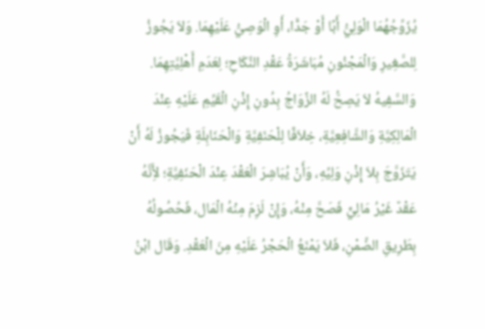يُزَوِّجُهُمَا الْوَلِيُّ أَبًا أَوْ جَدًّا، أَوِ الْوَصِيُّ عَلَيْهِمَا. وَلاَ يَجُوزُ لِلصَّغِيرِ وَالْمَجْنُونِ مُبَاشَرَةُ عَقْدِ النِّكَاحِ؛ لِعَدَمِ أَهْلِيَّتِهِمَا.
وَالسَّفِيهُ لاَ يَصِحُّ لَهُ الزَّوَاجُ بِدُونِ إِذْنِ الْقَيِّمِ عَلَيْهِ عِنْدَ الْمَالِكِيَّةِ وَالشَّافِعِيَّةِ، خِلاَفًا لِلْحَنَفِيَّةِ وَالْحَنَابِلَةِ فَيَجُوزُ لَهُ أَنْ يَتَزَوَّجَ بِلاَ إِذْنِ وَلِيِّهِ، وَأَنْ يُبَاشِرَ الْعَقْدَ عِنْدَ الْحَنَفِيَّةِ؛ لأَِنَّهُ عَقْدٌ غَيْرُ مَالِيٍّ فَصَحَّ مِنْهُ، وَإِنْ لَزِمَ مِنْهُ الْمَال، فَحُصُولُهُ بِطَرِيقِ الضِّمْنِ، فَلاَ يَمْنَعُ الْحَجْرُ عَلَيْهِ مِنَ الْعَقْدِ. وَقَال ابْنُ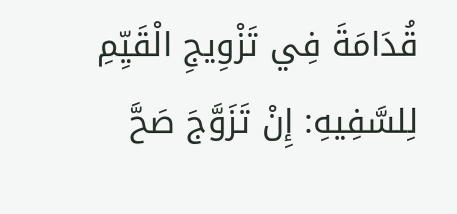قُدَامَةَ فِي تَزْوِيجِ الْقَيِّمِ لِلسَّفِيهِ: إِنْ تَزَوَّجَ صَحَّ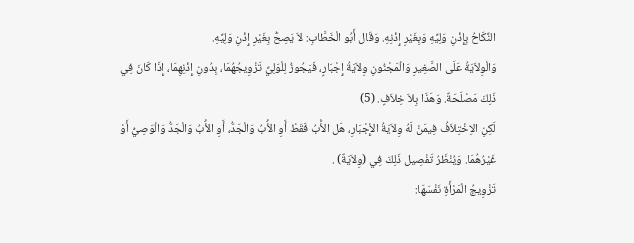النِّكَاحُ بِإِذْنِ وَلِيِّهِ وَبِغَيْرِ إِذْنِهِ. وَقَال أَبُو الْخَطَّابِ: لاَ يَصِحُّ بِغَيْرِ إِذْنِ وَلِيِّهِ.
وَالْوِلاَيَةُ عَلَى الصَّغِيرِ وَالْمَجْنُونِ وِلاَيَةُ إِجْبَارٍ، فَيَجُوزُ لِلْوَلِيِّ تَزْوِيجُهُمَا، بِدُونِ إِذْنِهِمَا، إِذَا كَانَ فِي ذَلِكَ مَصْلَحَةٌ. وَهَذَا بِلاَ خِلاَفٍ. (5)
لَكِنِ الاِخْتِلاَفُ فِيمَنْ لَهُ وِلاَيَةُ الإِْجْبَارِ، هَل الأَْبُ فَقَطْ أَوِ الأَْبُ وَالْجَدُّ، أَوِ الأَْبُ وَالْجَدُّ وَالْوَصِيُّ أَوْ غَيْرُهُمَا. وَيُنْظَرُ تَفْصِيل ذَلِكَ فِي (وِلاَيَةٌ) .
تَزْوِيجُ الْمَرْأَةِ نَفْسَهَا: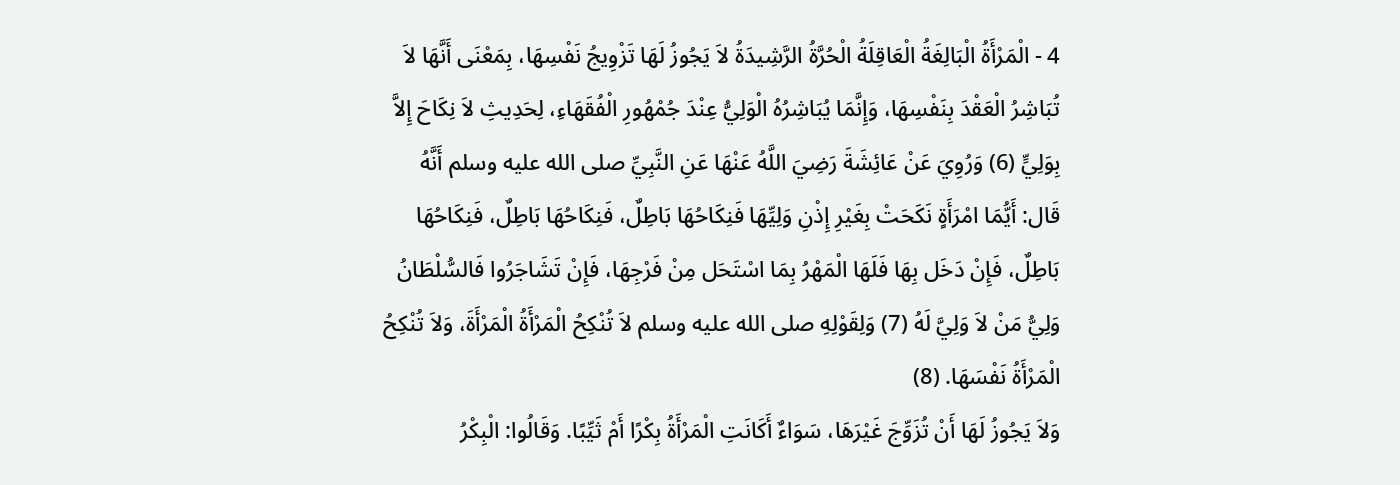4 - الْمَرْأَةُ الْبَالِغَةُ الْعَاقِلَةُ الْحُرَّةُ الرَّشِيدَةُ لاَ يَجُوزُ لَهَا تَزْوِيجُ نَفْسِهَا، بِمَعْنَى أَنَّهَا لاَ تُبَاشِرُ الْعَقْدَ بِنَفْسِهَا، وَإِنَّمَا يُبَاشِرُهُ الْوَلِيُّ عِنْدَ جُمْهُورِ الْفُقَهَاءِ، لِحَدِيثِ لاَ نِكَاحَ إِلاَّ بِوَلِيٍّ (6) وَرُوِيَ عَنْ عَائِشَةَ رَضِيَ اللَّهُ عَنْهَا عَنِ النَّبِيِّ صلى الله عليه وسلم أَنَّهُ قَال: أَيُّمَا امْرَأَةٍ نَكَحَتْ بِغَيْرِ إِذْنِ وَلِيِّهَا فَنِكَاحُهَا بَاطِلٌ، فَنِكَاحُهَا بَاطِلٌ، فَنِكَاحُهَا بَاطِلٌ، فَإِنْ دَخَل بِهَا فَلَهَا الْمَهْرُ بِمَا اسْتَحَل مِنْ فَرْجِهَا، فَإِنْ تَشَاجَرُوا فَالسُّلْطَانُ وَلِيُّ مَنْ لاَ وَلِيَّ لَهُ (7) وَلِقَوْلِهِ صلى الله عليه وسلم لاَ تُنْكِحُ الْمَرْأَةُ الْمَرْأَةَ، وَلاَ تُنْكِحُ الْمَرْأَةُ نَفْسَهَا. (8)
وَلاَ يَجُوزُ لَهَا أَنْ تُزَوِّجَ غَيْرَهَا، سَوَاءٌ أَكَانَتِ الْمَرْأَةُ بِكْرًا أَمْ ثَيِّبًا. وَقَالُوا: الْبِكْرُ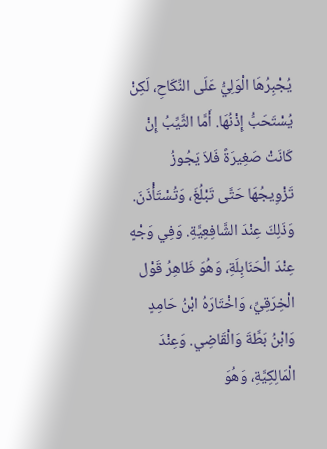يُجْبِرُهَا الْوَلِيُّ عَلَى النِّكَاحِ، لَكِنْ يُسْتَحَبُّ إِذْنُهَا. أَمَّا الثَّيِّبُ إِنْ كَانَتْ صَغِيرَةً فَلاَ يَجُوزُ تَزْوِيجُهَا حَتَّى تَبْلُغَ، وَتُسْتَأْذَنَ. وَذَلِكَ عِنْدَ الشَّافِعِيَّةِ. وَفِي وَجْهٍ عِنْدَ الْحَنَابِلَةِ، وَهُوَ ظَاهِرُ قَوْل الْخِرَقِيِّ، وَاخْتَارَهُ ابْنُ حَامِدٍ وَابْنُ بَطَّةَ وَالْقَاضِي. وَعِنْدَ الْمَالِكِيَّةِ، وَهُوَ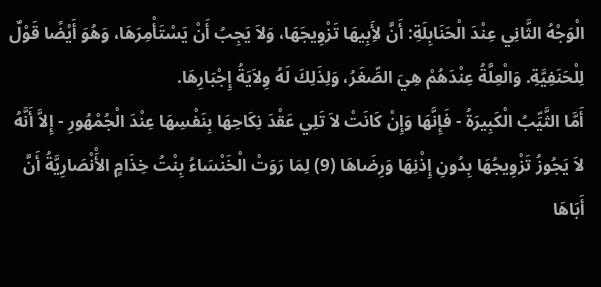الْوَجْهُ الثَّانِي عِنْدَ الْحَنَابِلَةِ: أَنَّ لأَِبِيهَا تَزْوِيجَهَا، وَلاَ يَجِبُ أَنْ يَسْتَأْمِرَهَا، وَهُوَ أَيْضًا قَوْلٌ لِلْحَنَفِيَّةِ. وَالْعِلَّةُ عِنْدَهُمْ هِيَ الصِّغَرُ، وَلِذَلِكَ لَهُ وِلاَيَةُ إِجْبَارِهَا.
أَمَّا الثَّيِّبُ الْكَبِيرَةُ - فَإِنَّهَا وَإِنْ كَانَتْ لاَ تَلِي عَقْدَ نِكَاحِهَا بِنَفْسِهَا عِنْدَ الْجُمْهُورِ - إِلاَّ أَنَّهُ لاَ يَجُوزُ تَزْوِيجُهَا بِدُونِ إِذْنِهَا وَرِضَاهَا (9) لِمَا رَوَتْ الْخَنْسَاءُ بِنْتُ خِذَامٍ الأَْنْصَارِيَّةُ أَنَّ أَبَاهَا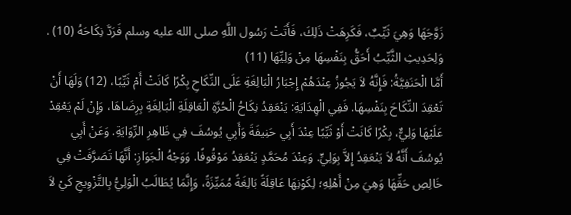زَوَّجَهَا وَهِيَ ثَيِّبٌ، فَكَرِهَتْ ذَلِكَ، فَأَتَتْ رَسُول اللَّهِ صلى الله عليه وسلم فَرَدَّ نِكَاحَهُ (10) . وَلِحَدِيثِ الثَّيِّبُ أَحَقُّ بِنَفْسِهَا مِنْ وَلِيِّهَا (11)
أَمَّا الْحَنَفِيَّةُ: فَإِنَّهُ لاَ يَجُوزُ عِنْدَهُمْ إِجْبَارُ الْبَالِغَةِ عَلَى النِّكَاحِ بِكْرًا كَانَتْ أَمْ ثَيِّبًا، (12) وَلَهَا أَنْ تَعْقِدَ النِّكَاحَ بِنَفْسِهَا. فَفِي الْهِدَايَةِ: يَنْعَقِدُ نِكَاحُ الْحُرَّةِ الْعَاقِلَةِ الْبَالِغَةِ بِرِضَاهَا، وَإِنْ لَمْ يَعْقِدْ عَلَيْهَا وَلِيٌّ، بِكْرًا كَانَتْ أَوْ ثَيِّبًا عِنْدَ أَبِي حَنِيفَةَ وَأَبِي يُوسُفَ فِي ظَاهِرِ الرِّوَايَةِ. وَعَنْ أَبِي يُوسُفَ أَنَّهُ لاَ يَنْعَقِدُ إِلاَّ بِوَلِيٍّ. وَعِنْدَ مُحَمَّدٍ يَنْعَقِدُ مَوْقُوفًا. وَوَجْهُ الْجَوَازِ: أَنَّهَا تَصَرَّفَتْ فِي خَالِصِ حَقِّهَا وَهِيَ مِنْ أَهْلِهِ؛ لِكَوْنِهَا عَاقِلَةً بَالِغَةً مُمَيِّزَةً، وَإِنَّمَا يُطَالَبُ الْوَلِيُّ بِالتَّزْوِيجِ كَيْ لاَ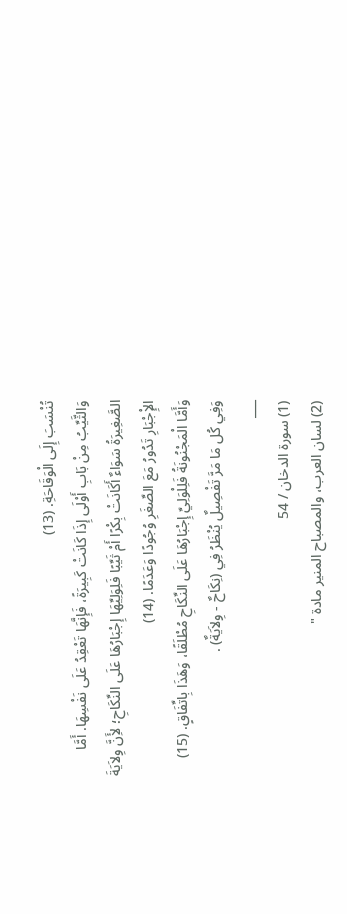تُنْسَبَ إِلَى الْوَقَاحَةِ. (13)
وَالثَّيِّبُ مِنْ بَابِ أَوْلَى إِذَا كَانَتْ كَبِيرَةً، فَإِنَّهَا تَعْقِدُ عَلَى نَفْسِهَا. أَمَّا الصَّغِيرَةُ سَوَاءٌ أَكَانَتْ بِكْرًا أَمْ ثَيِّبًا فَلِوَلِيِّهَا إِجْبَارُهَا عَلَى النِّكَاحِ؛ لأَِنَّ وِلاَيَةَ الإِْجْبَارِ تَدُورُ مَعَ الصِّغَرِ وُجُودًا وَعَدَمًا. (14)
وَأَمَّا الْمَجْنُونَةُ فَلِلْوَلِيِّ إِجْبَارُهَا عَلَى النِّكَاحِ مُطْلَقًا، وَهَذَا بِاتِّفَاقٍ. (15)
وَفِي كُل مَا مَرَّ تَفْصِيلٌ يُنْظَرُ فِي (نِكَاحٌ - وِلاَيَةٌ) .
___
(1) سورة الدخان / 54
(2) لسان العرب، والمصباح المنير مادة "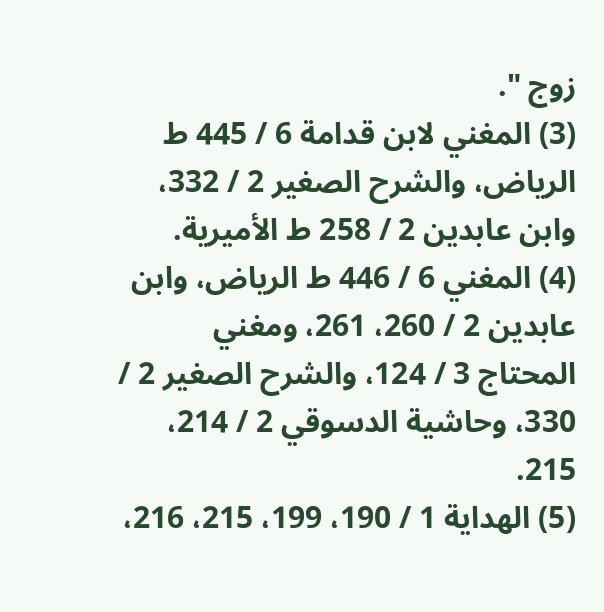زوج ".
(3) المغني لابن قدامة 6 / 445 ط الرياض، والشرح الصغير 2 / 332، وابن عابدين 2 / 258 ط الأميرية.
(4) المغني 6 / 446 ط الرياض، وابن عابدين 2 / 260، 261، ومغني المحتاج 3 / 124، والشرح الصغير 2 / 330، وحاشية الدسوقي 2 / 214، 215.
(5) الهداية 1 / 190، 199، 215، 216،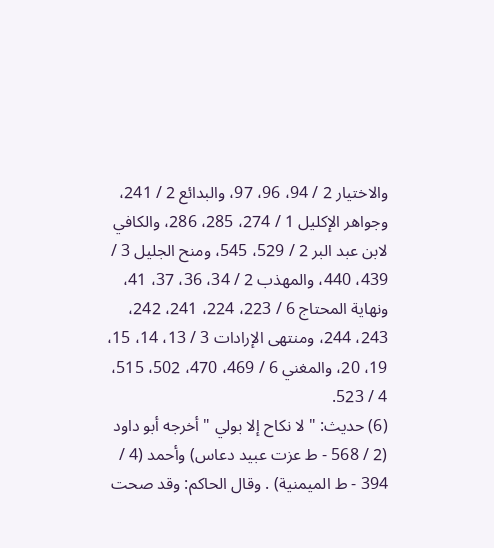والاختيار 2 / 94، 96، 97، والبدائع 2 / 241، وجواهر الإكليل 1 / 274، 285، 286، والكافي لابن عبد البر 2 / 529، 545، ومنح الجليل 3 / 439، 440، والمهذب 2 / 34، 36، 37، 41، ونهاية المحتاج 6 / 223، 224، 241، 242، 243، 244، ومنتهى الإرادات 3 / 13، 14، 15، 19، 20، والمغني 6 / 469، 470، 502، 515، 4 / 523.
(6) حديث: " لا نكاح إلا بولي " أخرجه أبو داود (2 / 568 - ط عزت عبيد دعاس) وأحمد (4 / 394 - ط الميمنية) . وقال الحاكم: وقد صحت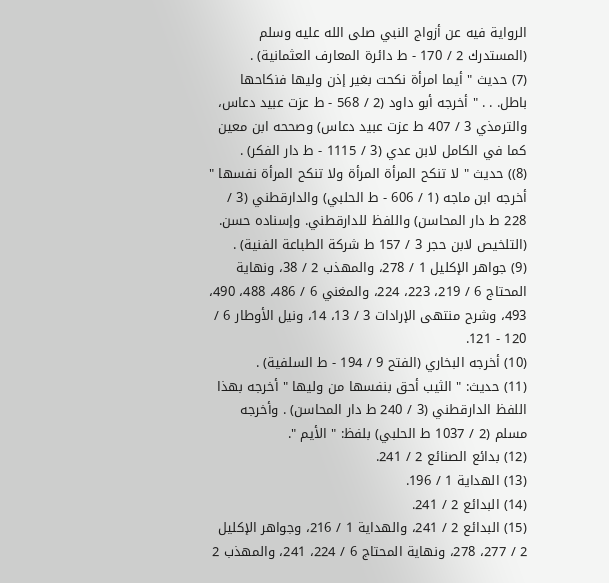الرواية فيه عن أزواج النبي صلى الله عليه وسلم (المستدرك 2 / 170 - ط دائرة المعارف العثمانية) .
(7) حديث " أيما امرأة نكحت بغير إذن وليها فنكاحها باطل. . . " أخرجه أبو داود (2 / 568 - ط عزت عبيد دعاس، والترمذي 3 / 407 ط عزت عبيد دعاس) وصححه ابن معين كما في الكامل لابن عدي (3 / 1115 - ط دار الفكر) .
(8)) حديث " لا تنكح المرأة المرأة ولا تنكح المرأة نفسها " أخرجه ابن ماجه (1 / 606 - ط الحلبي) والدارقطني (3 / 228 ط دار المحاسن) واللفظ للدارقطني. وإسناده حسن. (التلخيص لابن حجر 3 / 157 ط شركة الطباعة الفنية) .
(9) جواهر الإكليل 1 / 278، والمهذب 2 / 38، ونهاية المحتاج 6 / 219، 223، 224، والمغني 6 / 486، 488، 490، 493، وشرح منتهى الإرادات 3 / 13، 14، ونيل الأوطار 6 / 120 - 121.
(10) أخرجه البخاري (الفتح 9 / 194 - ط السلفية) .
(11) حديث: " الثيب أحق بنفسها من وليها " أخرجه بهذا اللفظ الدارقطني (3 / 240 ط دار المحاسن) . وأخرجه مسلم (2 / 1037 ط الحلبي) بلفظ: " الأيم ".
(12) بدائع الصنائع 2 / 241.
(13) الهداية 1 / 196.
(14) البدائع 2 / 241.
(15) البدائع 2 / 241، والهداية 1 / 216، وجواهر الإكليل 2 / 277، 278، ونهاية المحتاج 6 / 224، 241، والمهذب 2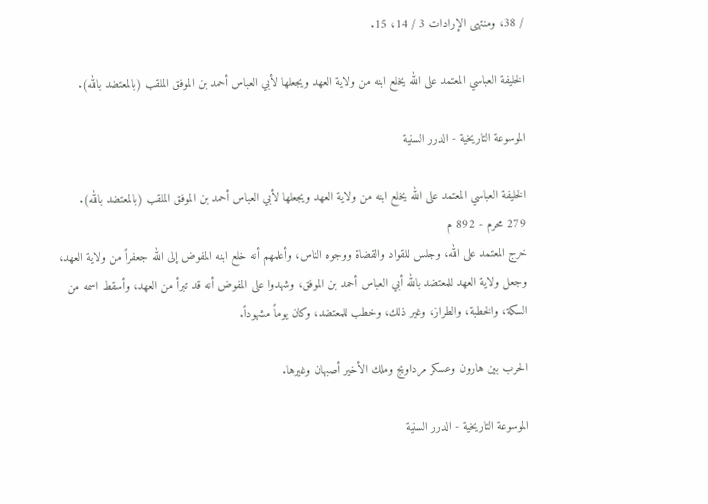/ 38، ومنتهى الإرادات 3 / 14، 15.

الخليفة العباسي المعتمد على الله يخلع ابنه من ولاية العهد ويجعلها لأبي العباس أحمد بن الموفق الملقب (بالمعتضد بالله).

الموسوعة التاريخية - الدرر السنية

الخليفة العباسي المعتمد على الله يخلع ابنه من ولاية العهد ويجعلها لأبي العباس أحمد بن الموفق الملقب (بالمعتضد بالله).
279 محرم - 892 م
خرج المعتمد على الله، وجلس للقواد والقضاة ووجوه الناس، وأعلمهم أنه خلع ابنه المفوض إلى الله جعفراً من ولاية العهد، وجعل ولاية العهد للمعتضد بالله أبي العباس أحمد بن الموفق، وشهدوا على المفوض أنه قد تبرأ من العهد، وأسقط اسمه من السكة، والخطبة، والطراز، وغير ذلك، وخطب للمعتضد، وكان يوماً مشهوداً.

الحرب بين هارون وعسكر مرداويج وملك الأخير أصبهان وغيرها.

الموسوعة التاريخية - الدرر السنية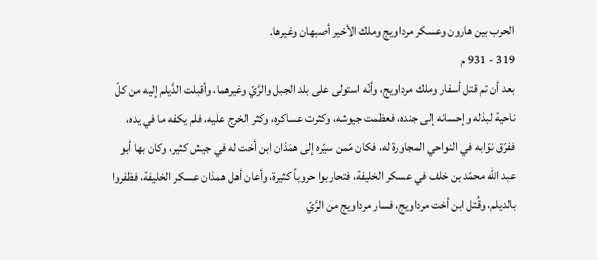الحرب بين هارون وعسكر مرداويج وملك الأخير أصبهان وغيرها.
319 - 931 م
بعد أن تم قتل أسفار وملك مرداويج، وأنّه استولى على بلد الجبل والرَّيّ وغيرهما، وأقبلت الدَّيلم إليه من كلّ ناحية لبذله وإحسانه إلى جنده، فعظمت جيوشه، وكثرت عساكره، وكثر الخرج عليه، فلم يكفه ما في يده، ففرّق نوّابه في النواحي المجاورة له، فكان مّمن سيّره إلى همَذان ابن أخت له في جيش كثير، وكان بها أبو عبد الله محمّد بن خلف في عسكر الخليفة، فتحاربوا حروباً كثيرة، وأعان أهل همذان عسكر الخليفة، فظفروا بالديلم، وقُتل ابن أخت مرداويج، فسار مرداويج من الرَّيّ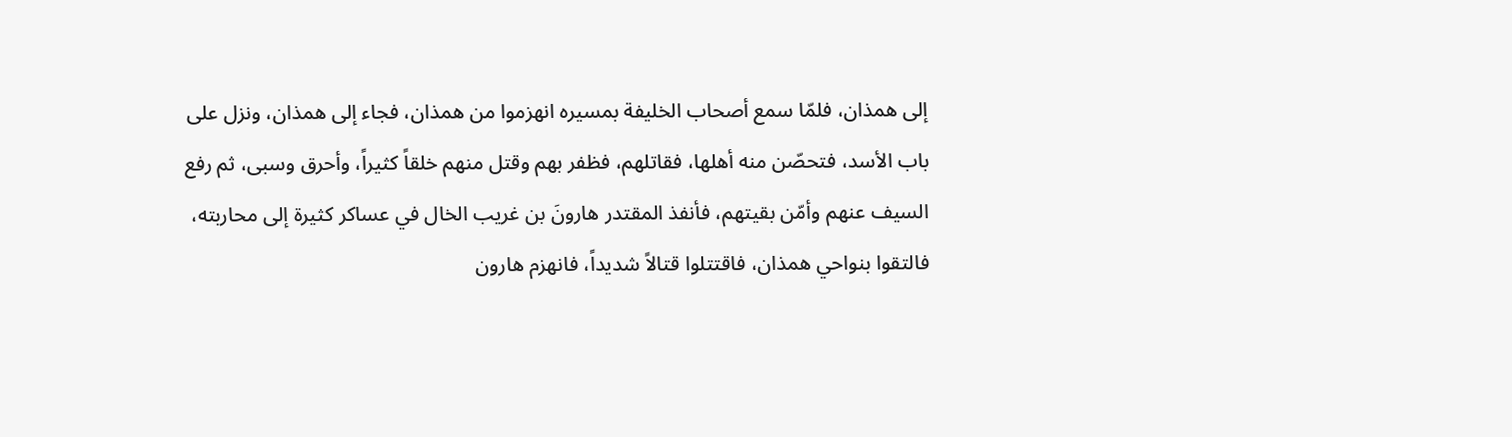إلى همذان، فلمّا سمع أصحاب الخليفة بمسيره انهزموا من همذان، فجاء إلى همذان، ونزل على باب الأسد، فتحصّن منه أهلها، فقاتلهم، فظفر بهم وقتل منهم خلقاً كثيراً، وأحرق وسبى، ثم رفع السيف عنهم وأمّن بقيتهم، فأنفذ المقتدر هارونَ بن غريب الخال في عساكر كثيرة إلى محاربته، فالتقوا بنواحي همذان، فاقتتلوا قتالاً شديداً، فانهزم هارون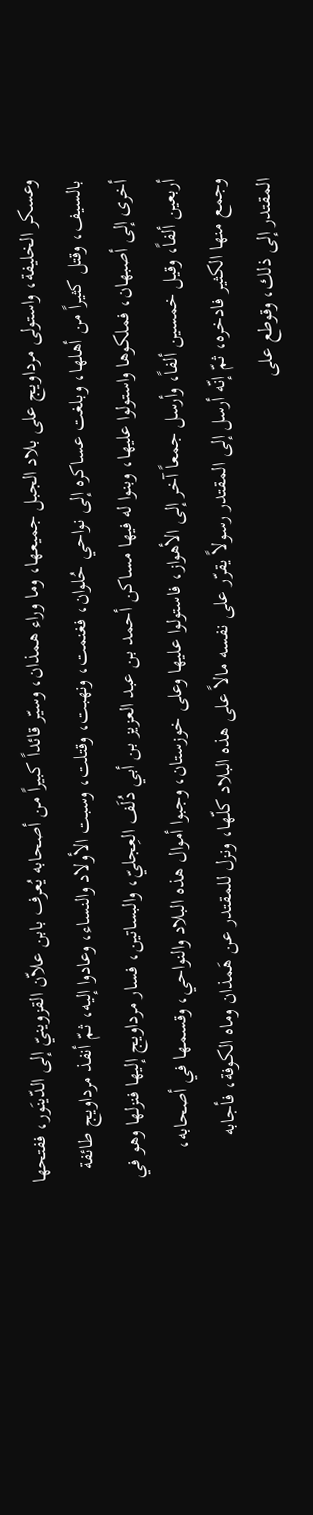وعسكر الخليفة، واستولى مرداويج على بلاد الجبل جميعها، وما وراء همذان، وسيّر قائداً كبيراً من أصحابه يُعرف بابن علاّن القزوينيّ إلى الدّينَور، ففتحها بالسيف، وقتل كثيراً من أهلها، وبلغت عساكره إلى نواحي حُلوان، فغنمت، ونهبت، وقتلت، وسبت الأولاد والنساء، وعادوا إليه، ثمّ أنفذ مرداويج طائفة أخرى إلى أصبهان، فملكوها واستولوا عليها، وبنوا له فيها مساكن أحمد بن عبد العزيز بن أبي دُلَف العِجليّ، والبساتين، فسار مرداويج إليها فنزلها وهو في أربعين ألفاً، وقيل خمسين ألفاً، وأرسل جمعاً آخر إلى الأهواز، فاستولوا عليها وعلى خوزستان، وجبوا أموال هذه البلاد والنواحي، وقسمها في أصحابه، وجمع منها الكثير فادخره، ثمّ إنّه أرسل إلى المقتدر رسولاً يقرّر على نفسه مالاً على هذه البلاد كلّها، ونزل للمقتدر عن هَمذان وماه الكوفة، فأجابه المقتدر إلى ذلك، وقوطع على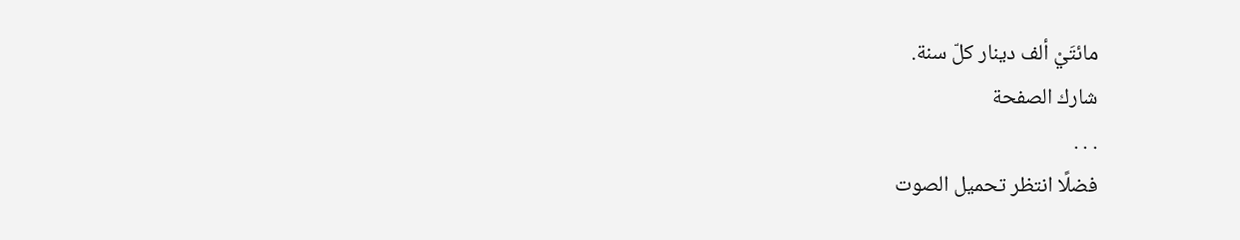مائتَيْ ألف دينار كلّ سنة.
شارك الصفحة
. . .
فضلًا انتظر تحميل الصوت